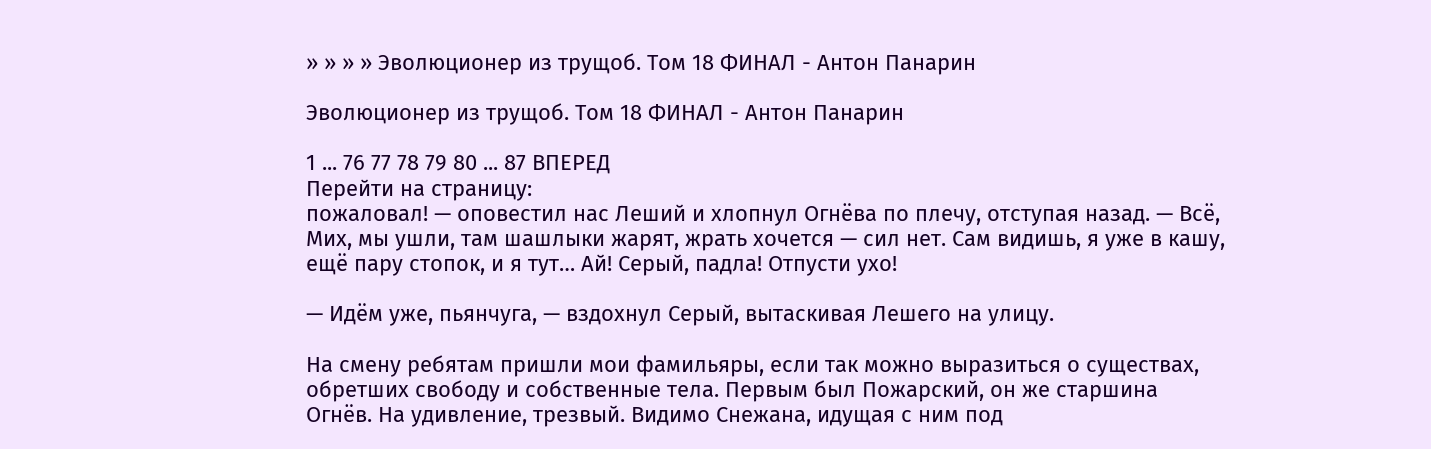» » » » Эволюционер из трущоб. Том 18 ФИНАЛ - Антон Панарин

Эволюционер из трущоб. Том 18 ФИНАЛ - Антон Панарин

1 ... 76 77 78 79 80 ... 87 ВПЕРЕД
Перейти на страницу:
пожаловал! — оповестил нас Леший и хлопнул Огнёва по плечу, отступая назад. — Всё, Мих, мы ушли, там шашлыки жарят, жрать хочется — сил нет. Сам видишь, я уже в кашу, ещё пару стопок, и я тут… Ай! Серый, падла! Отпусти ухо!

— Идём уже, пьянчуга, — вздохнул Серый, вытаскивая Лешего на улицу.

На смену ребятам пришли мои фамильяры, если так можно выразиться о существах, обретших свободу и собственные тела. Первым был Пожарский, он же старшина Огнёв. На удивление, трезвый. Видимо Снежана, идущая с ним под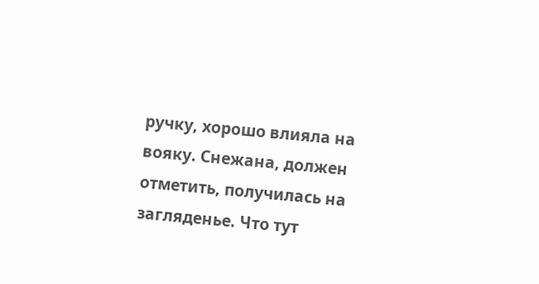ручку, хорошо влияла на вояку. Снежана, должен отметить, получилась на загляденье. Что тут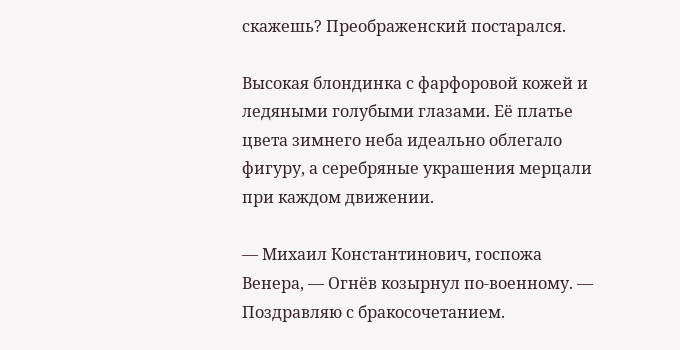скажешь? Преображенский постарался.

Высокая блондинка с фарфоровой кожей и ледяными голубыми глазами. Её платье цвета зимнего неба идеально облегало фигуру, а серебряные украшения мерцали при каждом движении.

— Михаил Константинович, госпожа Венера, — Огнёв козырнул по-военному. — Поздравляю с бракосочетанием.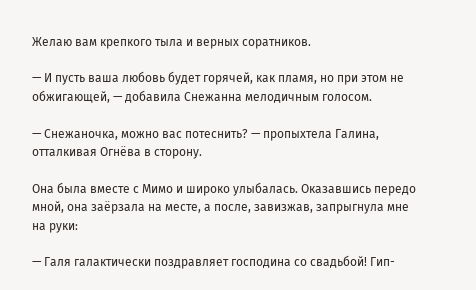Желаю вам крепкого тыла и верных соратников.

— И пусть ваша любовь будет горячей, как пламя, но при этом не обжигающей, — добавила Снежанна мелодичным голосом.

— Снежаночка, можно вас потеснить? — пропыхтела Галина, отталкивая Огнёва в сторону.

Она была вместе с Мимо и широко улыбалась. Оказавшись передо мной, она заёрзала на месте, а после, завизжав, запрыгнула мне на руки:

— Галя галактически поздравляет господина со свадьбой! Гип-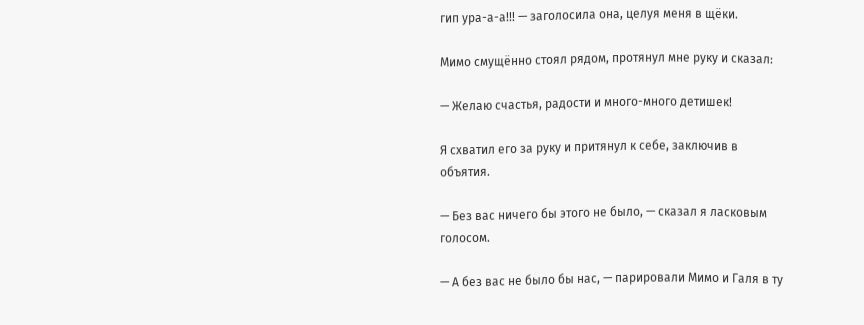гип ура-а-а!!! — заголосила она, целуя меня в щёки.

Мимо смущённо стоял рядом, протянул мне руку и сказал:

— Желаю счастья, радости и много-много детишек!

Я схватил его за руку и притянул к себе, заключив в объятия.

— Без вас ничего бы этого не было, — сказал я ласковым голосом.

— А без вас не было бы нас, — парировали Мимо и Галя в ту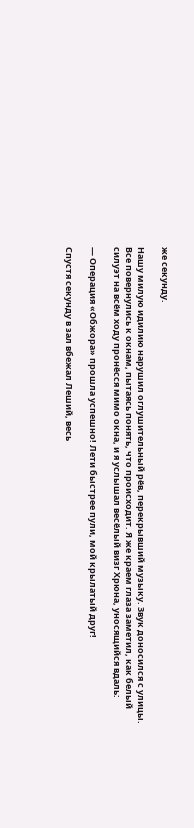же секунду.

Нашу милую идилию нарушил оглушительный рёв, перекрывший музыку. Звук доносился с улицы. Все повернулись к окнам, пытаясь понять, что происходит. Я же краем глаза заметил, как белый силуэт на всём ходу пронёсся мимо окна, и я услышал весёлый визг Хрюна, уносящийся вдаль:

— Операция «Обжора» прошла успешно! Лети быстрее пули, мой крылатый друг!

Спустя секунду в зал вбежал Леший, весь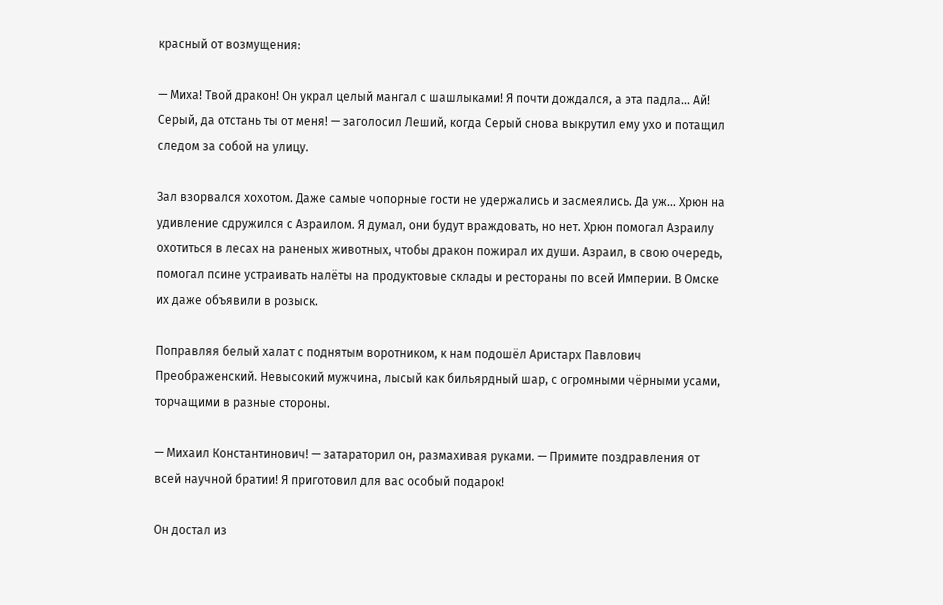красный от возмущения:

— Миха! Твой дракон! Он украл целый мангал с шашлыками! Я почти дождался, а эта падла… Ай! Серый, да отстань ты от меня! — заголосил Леший, когда Серый снова выкрутил ему ухо и потащил следом за собой на улицу.

Зал взорвался хохотом. Даже самые чопорные гости не удержались и засмеялись. Да уж… Хрюн на удивление сдружился с Азраилом. Я думал, они будут враждовать, но нет. Хрюн помогал Азраилу охотиться в лесах на раненых животных, чтобы дракон пожирал их души. Азраил, в свою очередь, помогал псине устраивать налёты на продуктовые склады и рестораны по всей Империи. В Омске их даже объявили в розыск.

Поправляя белый халат с поднятым воротником, к нам подошёл Аристарх Павлович Преображенский. Невысокий мужчина, лысый как бильярдный шар, с огромными чёрными усами, торчащими в разные стороны.

— Михаил Константинович! — затараторил он, размахивая руками. — Примите поздравления от всей научной братии! Я приготовил для вас особый подарок!

Он достал из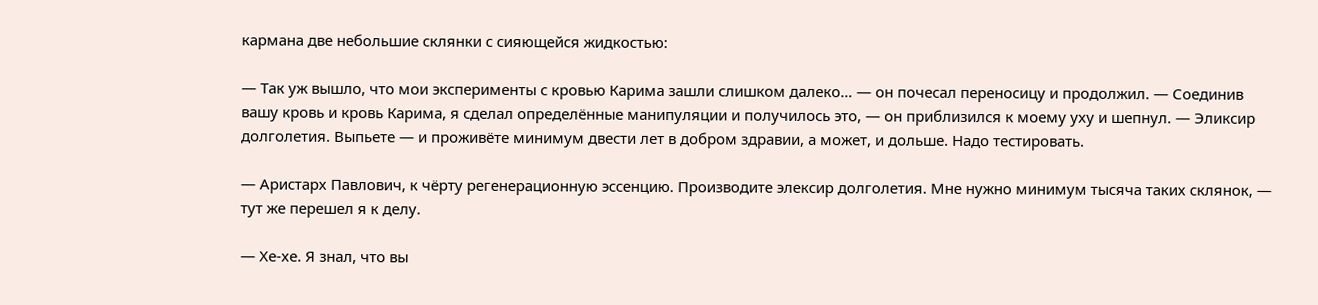кармана две небольшие склянки с сияющейся жидкостью:

— Так уж вышло, что мои эксперименты с кровью Карима зашли слишком далеко… — он почесал переносицу и продолжил. — Соединив вашу кровь и кровь Карима, я сделал определённые манипуляции и получилось это, — он приблизился к моему уху и шепнул. — Эликсир долголетия. Выпьете — и проживёте минимум двести лет в добром здравии, а может, и дольше. Надо тестировать.

— Аристарх Павлович, к чёрту регенерационную эссенцию. Производите элексир долголетия. Мне нужно минимум тысяча таких склянок, — тут же перешел я к делу.

— Хе-хе. Я знал, что вы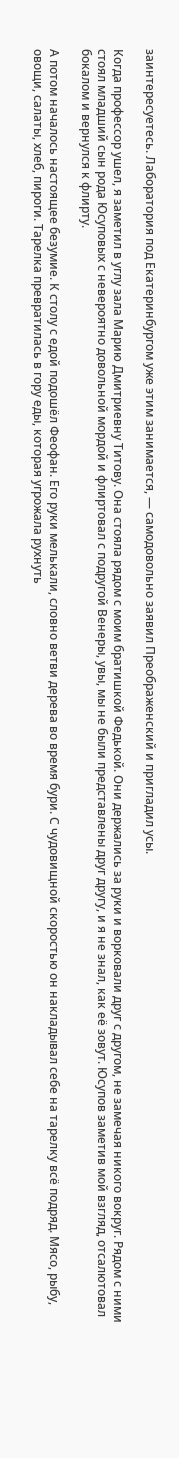заинтересуетесь. Лаборатория под Екатеринбургом уже этим занимается, — самодовольно заявил Преображенский и пригладил усы.

Когда профессор ушел, я заметил в углу зала Марию Дмитриевну Титову. Она стояла рядом с моим братишкой Федькой. Они держались за руки и ворковали друг с другом, не замечая никого вокруг. Рядом с ними стоял младший сын рода Юсуповых с невероятно довольной мордой и флиртовал с подругой Венеры, увы, мы не были представлены друг другу, и я не знал, как её зовут. Юсупов заметив мой взгляд, отсалютовал бокалом и вернулся к флирту.

А потом началось настоящее безумие. К столу с едой подошёл Феофан. Его руки мелькали, словно ветви дерева во время бури. С чудовищной скоростью он накладывал себе на тарелку всё подряд. Мясо, рыбу, овощи, салаты, хлеб, пироги. Тарелка превратилась в гору еды, которая угрожала рухнуть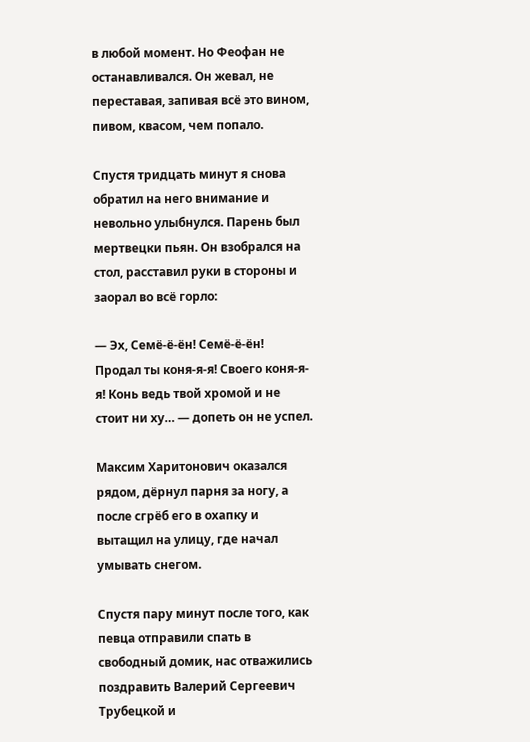в любой момент. Но Феофан не останавливался. Он жевал, не переставая, запивая всё это вином, пивом, квасом, чем попало.

Спустя тридцать минут я снова обратил на него внимание и невольно улыбнулся. Парень был мертвецки пьян. Он взобрался на стол, расставил руки в стороны и заорал во всё горло:

— Эх, Семё-ё-ён! Семё-ё-ён! Продал ты коня-я-я! Своего коня-я-я! Конь ведь твой хромой и не стоит ни ху… — допеть он не успел.

Максим Харитонович оказался рядом, дёрнул парня за ногу, а после сгрёб его в охапку и вытащил на улицу, где начал умывать снегом.

Спустя пару минут после того, как певца отправили спать в свободный домик, нас отважились поздравить Валерий Сергеевич Трубецкой и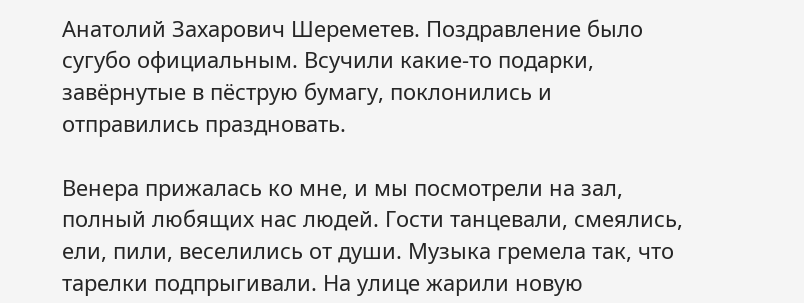Анатолий Захарович Шереметев. Поздравление было сугубо официальным. Всучили какие-то подарки, завёрнутые в пёструю бумагу, поклонились и отправились праздновать.

Венера прижалась ко мне, и мы посмотрели на зал, полный любящих нас людей. Гости танцевали, смеялись, ели, пили, веселились от души. Музыка гремела так, что тарелки подпрыгивали. На улице жарили новую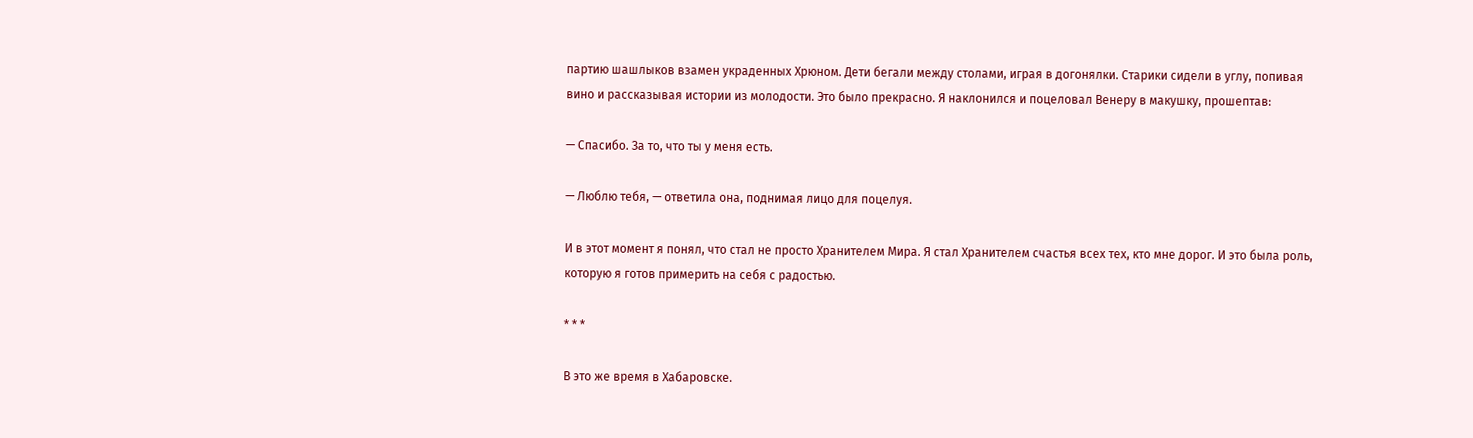партию шашлыков взамен украденных Хрюном. Дети бегали между столами, играя в догонялки. Старики сидели в углу, попивая вино и рассказывая истории из молодости. Это было прекрасно. Я наклонился и поцеловал Венеру в макушку, прошептав:

— Спасибо. За то, что ты у меня есть.

— Люблю тебя, — ответила она, поднимая лицо для поцелуя.

И в этот момент я понял, что стал не просто Хранителем Мира. Я стал Хранителем счастья всех тех, кто мне дорог. И это была роль, которую я готов примерить на себя с радостью.

* * *

В это же время в Хабаровске.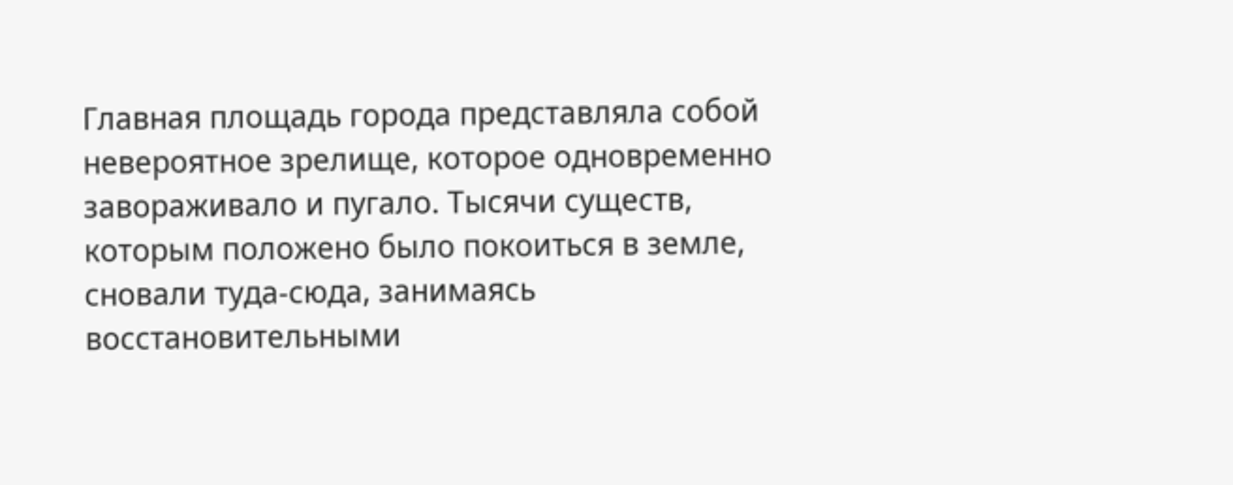Главная площадь города представляла собой невероятное зрелище, которое одновременно завораживало и пугало. Тысячи существ, которым положено было покоиться в земле, сновали туда-сюда, занимаясь восстановительными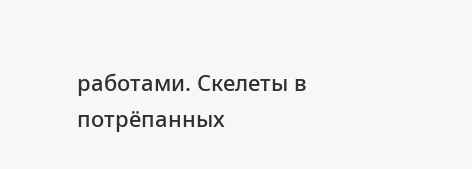работами. Скелеты в потрёпанных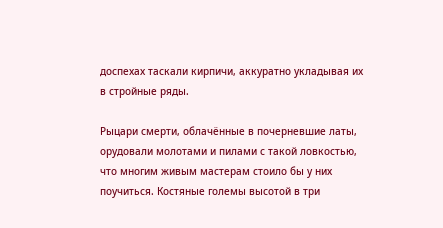доспехах таскали кирпичи, аккуратно укладывая их в стройные ряды.

Рыцари смерти, облачённые в почерневшие латы, орудовали молотами и пилами с такой ловкостью, что многим живым мастерам стоило бы у них поучиться. Костяные големы высотой в три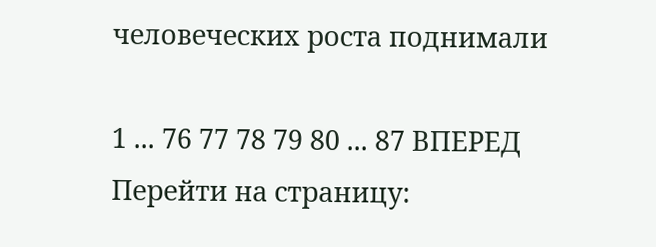человеческих роста поднимали

1 ... 76 77 78 79 80 ... 87 ВПЕРЕД
Перейти на страницу: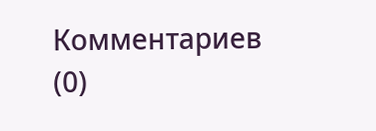Комментариев (0)